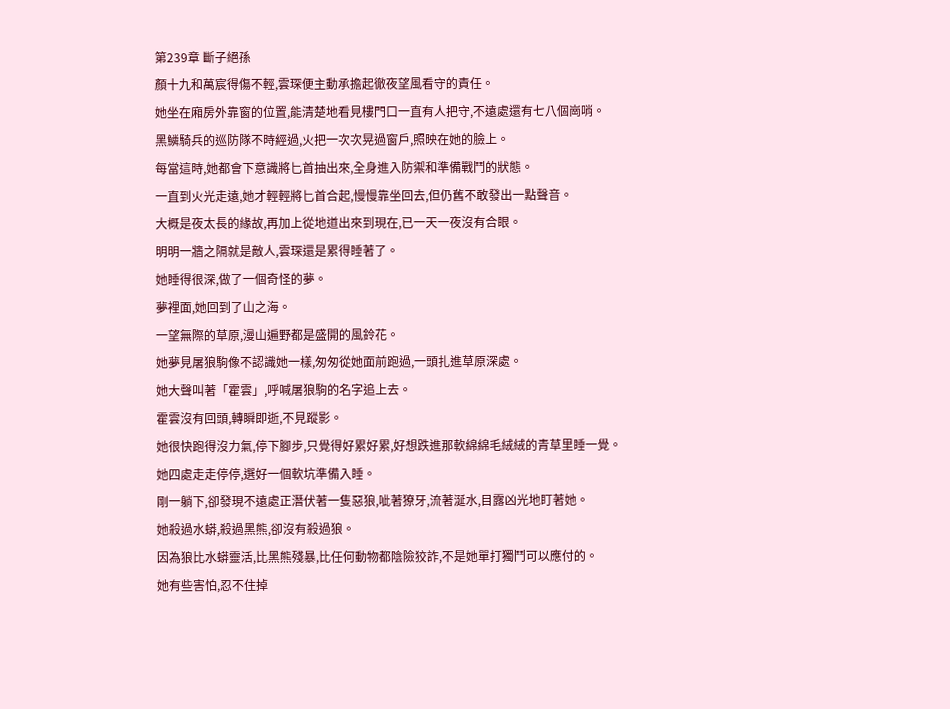第239章 斷子絕孫
顏十九和萬宸得傷不輕,雲琛便主動承擔起徹夜望風看守的責任。
她坐在廂房外靠窗的位置,能清楚地看見樓門口一直有人把守,不遠處還有七八個崗哨。
黑鱗騎兵的巡防隊不時經過,火把一次次晃過窗戶,照映在她的臉上。
每當這時,她都會下意識將匕首抽出來,全身進入防禦和準備戰鬥的狀態。
一直到火光走遠,她才輕輕將匕首合起,慢慢靠坐回去,但仍舊不敢發出一點聲音。
大概是夜太長的緣故,再加上從地道出來到現在,已一天一夜沒有合眼。
明明一牆之隔就是敵人,雲琛還是累得睡著了。
她睡得很深,做了一個奇怪的夢。
夢裡面,她回到了山之海。
一望無際的草原,漫山遍野都是盛開的風鈴花。
她夢見屠狼駒像不認識她一樣,匆匆從她面前跑過,一頭扎進草原深處。
她大聲叫著「霍雲」,呼喊屠狼駒的名字追上去。
霍雲沒有回頭,轉瞬即逝,不見蹤影。
她很快跑得沒力氣,停下腳步,只覺得好累好累,好想跌進那軟綿綿毛絨絨的青草里睡一覺。
她四處走走停停,選好一個軟坑準備入睡。
剛一躺下,卻發現不遠處正潛伏著一隻惡狼,呲著獠牙,流著涎水,目露凶光地盯著她。
她殺過水蟒,殺過黑熊,卻沒有殺過狼。
因為狼比水蟒靈活,比黑熊殘暴,比任何動物都陰險狡詐,不是她單打獨鬥可以應付的。
她有些害怕,忍不住掉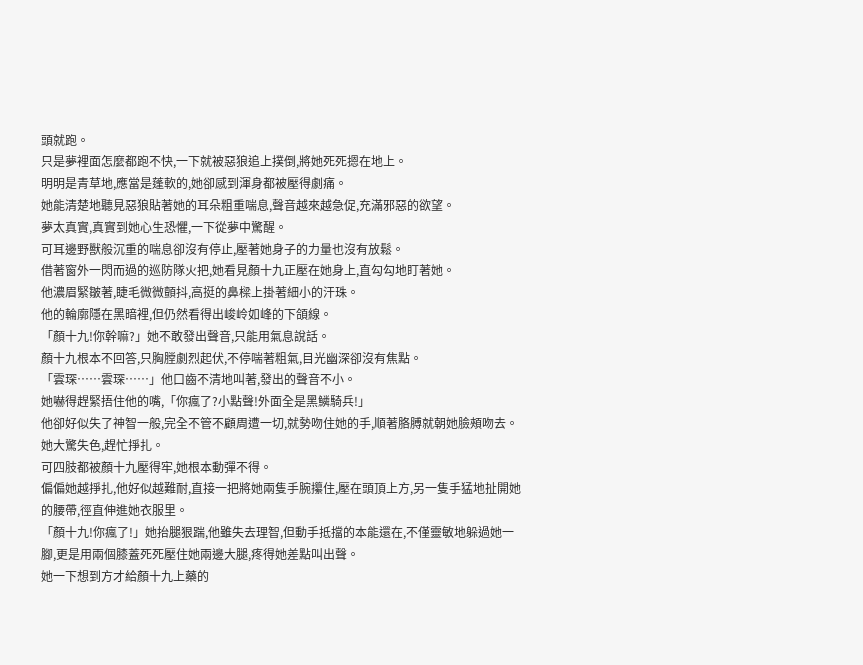頭就跑。
只是夢裡面怎麼都跑不快,一下就被惡狼追上撲倒,將她死死摁在地上。
明明是青草地,應當是蓬軟的,她卻感到渾身都被壓得劇痛。
她能清楚地聽見惡狼貼著她的耳朵粗重喘息,聲音越來越急促,充滿邪惡的欲望。
夢太真實,真實到她心生恐懼,一下從夢中驚醒。
可耳邊野獸般沉重的喘息卻沒有停止,壓著她身子的力量也沒有放鬆。
借著窗外一閃而過的巡防隊火把,她看見顏十九正壓在她身上,直勾勾地盯著她。
他濃眉緊皺著,睫毛微微顫抖,高挺的鼻樑上掛著細小的汗珠。
他的輪廓隱在黑暗裡,但仍然看得出峻岭如峰的下頜線。
「顏十九!你幹嘛?」她不敢發出聲音,只能用氣息說話。
顏十九根本不回答,只胸膛劇烈起伏,不停喘著粗氣,目光幽深卻沒有焦點。
「雲琛……雲琛……」他口齒不清地叫著,發出的聲音不小。
她嚇得趕緊捂住他的嘴,「你瘋了?小點聲!外面全是黑鱗騎兵!」
他卻好似失了神智一般,完全不管不顧周遭一切,就勢吻住她的手,順著胳膊就朝她臉頰吻去。
她大驚失色,趕忙掙扎。
可四肢都被顏十九壓得牢,她根本動彈不得。
偏偏她越掙扎,他好似越難耐,直接一把將她兩隻手腕攥住,壓在頭頂上方,另一隻手猛地扯開她的腰帶,徑直伸進她衣服里。
「顏十九!你瘋了!」她抬腿狠踹,他雖失去理智,但動手抵擋的本能還在,不僅靈敏地躲過她一腳,更是用兩個膝蓋死死壓住她兩邊大腿,疼得她差點叫出聲。
她一下想到方才給顏十九上藥的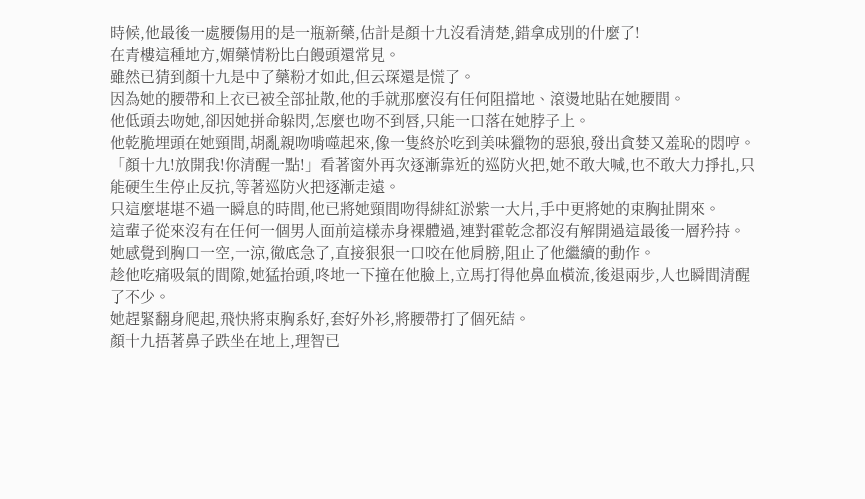時候,他最後一處腰傷用的是一瓶新藥,估計是顏十九沒看清楚,錯拿成別的什麼了!
在青樓這種地方,媚藥情粉比白饅頭還常見。
雖然已猜到顏十九是中了藥粉才如此,但云琛還是慌了。
因為她的腰帶和上衣已被全部扯散,他的手就那麼沒有任何阻擋地、滾燙地貼在她腰間。
他低頭去吻她,卻因她拼命躲閃,怎麼也吻不到唇,只能一口落在她脖子上。
他乾脆埋頭在她頸間,胡亂親吻啃噬起來,像一隻終於吃到美味獵物的惡狼,發出貪婪又羞恥的悶哼。
「顏十九!放開我!你清醒一點!」看著窗外再次逐漸靠近的巡防火把,她不敢大喊,也不敢大力掙扎,只能硬生生停止反抗,等著巡防火把逐漸走遠。
只這麼堪堪不過一瞬息的時間,他已將她頸間吻得緋紅淤紫一大片,手中更將她的束胸扯開來。
這輩子從來沒有在任何一個男人面前這樣赤身裸體過,連對霍乾念都沒有解開過這最後一層矜持。
她感覺到胸口一空,一涼,徹底急了,直接狠狠一口咬在他肩膀,阻止了他繼續的動作。
趁他吃痛吸氣的間隙,她猛抬頭,咚地一下撞在他臉上,立馬打得他鼻血橫流,後退兩步,人也瞬間清醒了不少。
她趕緊翻身爬起,飛快將束胸系好,套好外衫,將腰帶打了個死結。
顏十九捂著鼻子跌坐在地上,理智已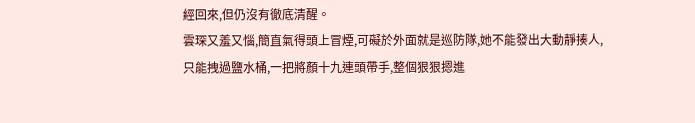經回來,但仍沒有徹底清醒。
雲琛又羞又惱,簡直氣得頭上冒煙,可礙於外面就是巡防隊,她不能發出大動靜揍人,只能拽過鹽水桶,一把將顏十九連頭帶手,整個狠狠摁進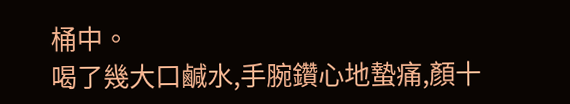桶中。
喝了幾大口鹹水,手腕鑽心地蟄痛,顏十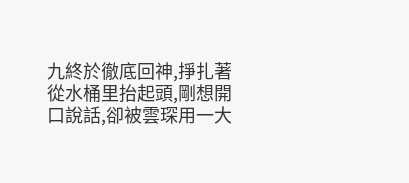九終於徹底回神,掙扎著從水桶里抬起頭,剛想開口說話,卻被雲琛用一大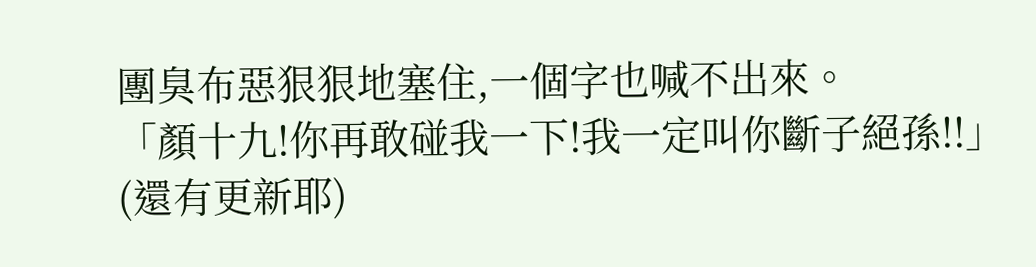團臭布惡狠狠地塞住,一個字也喊不出來。
「顏十九!你再敢碰我一下!我一定叫你斷子絕孫!!」
(還有更新耶)